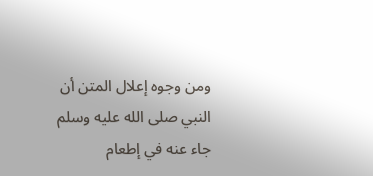ومن وجوه إعلال المتن أن النبي صلى الله عليه وسلم جاء عنه في إطعام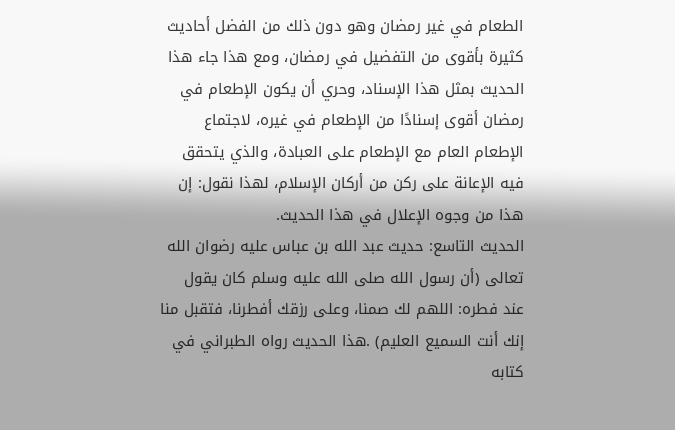الطعام في غير رمضان وهو دون ذلك من الفضل أحاديث كثيرة بأقوى من التفضيل في رمضان، ومع هذا جاء هذا الحديث بمثل هذا الإسناد، وحري أن يكون الإطعام في رمضان أقوى إسنادًا من الإطعام في غيره، لاجتماع الإطعام العام مع الإطعام على العبادة، والذي يتحقق فيه الإعانة على ركن من أركان الإسلام، لهذا نقول: إن هذا من وجوه الإعلال في هذا الحديث.
الحديث التاسع: حديث عبد الله بن عباس عليه رضوان الله تعالى (أن رسول الله صلى الله عليه وسلم كان يقول عند فطره: اللهم لك صمنا، وعلى رزقك أفطرنا، فتقبل منا إنك أنت السميع العليم) .هذا الحديث رواه الطبراني في كتابه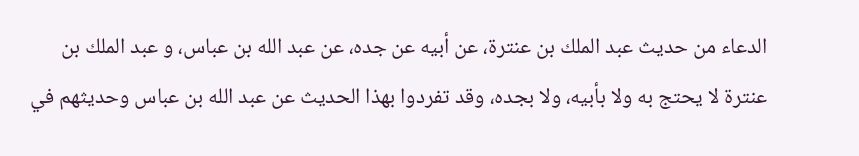الدعاء من حديث عبد الملك بن عنترة، عن أبيه عن جده، عن عبد الله بن عباس، و عبد الملك بن عنترة لا يحتج به ولا بأبيه، ولا بجده، وقد تفردوا بهذا الحديث عن عبد الله بن عباس وحديثهم في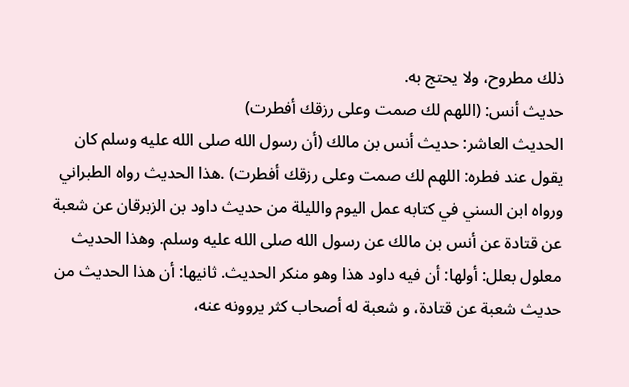ذلك مطروح، ولا يحتج به.
حديث أنس: (اللهم لك صمت وعلى رزقك أفطرت)
الحديث العاشر: حديث أنس بن مالك (أن رسول الله صلى الله عليه وسلم كان يقول عند فطره: اللهم لك صمت وعلى رزقك أفطرت) .هذا الحديث رواه الطبراني ورواه ابن السني في كتابه عمل اليوم والليلة من حديث داود بن الزبرقان عن شعبة عن قتادة عن أنس بن مالك عن رسول الله صلى الله عليه وسلم. وهذا الحديث معلول بعلل: أولها: أن فيه داود هذا وهو منكر الحديث. ثانيها: أن هذا الحديث من حديث شعبة عن قتادة، و شعبة له أصحاب كثر يروونه عنه،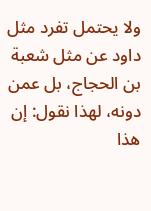ولا يحتمل تفرد مثل داود عن مثل شعبة بن الحجاج، بل عمن دونه، لهذا نقول: إن هذا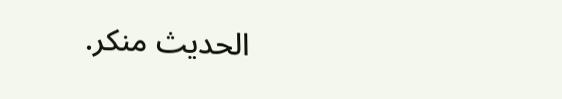الحديث منكر.